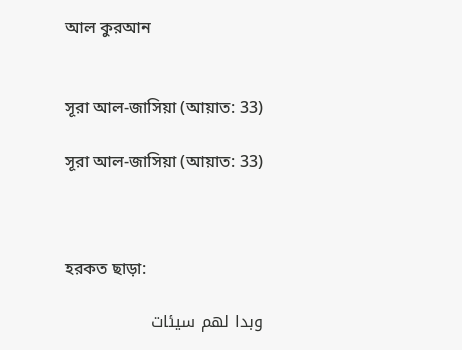আল কুরআন


সূরা আল-জাসিয়া (আয়াত: 33)

সূরা আল-জাসিয়া (আয়াত: 33)



হরকত ছাড়া:

وبدا لهم سيئات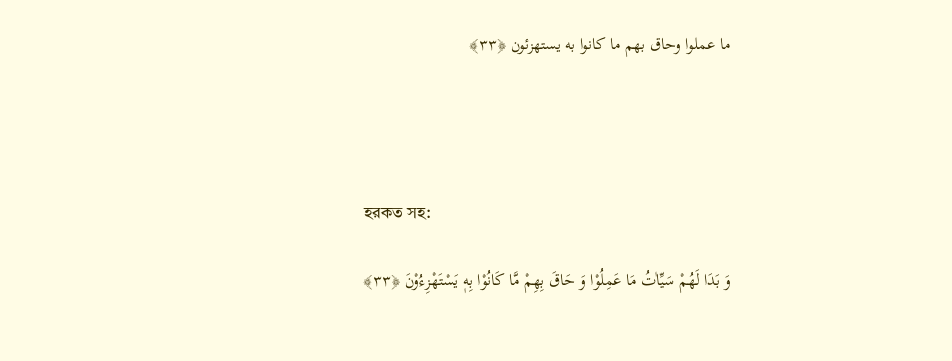ما عملوا وحاق بهم ما كانوا به يستهزئون ﴿٣٣﴾




হরকত সহ:

وَ بَدَا لَهُمْ سَیِّاٰتُ مَا عَمِلُوْا وَ حَاقَ بِهِمْ مَّا کَانُوْا بِهٖ یَسْتَهْزِءُوْنَ ﴿۳۳﴾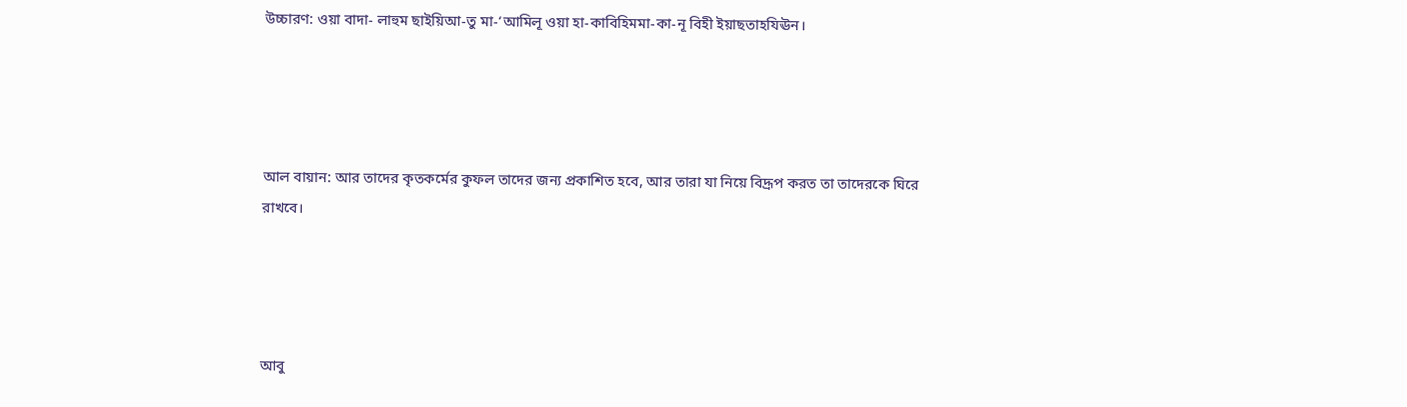উচ্চারণ: ওয়া বাদা- লাহুম ছাইয়িআ-তু মা-‘আমিলূ ওয়া হা-কাবিহিমমা-কা-নূ বিহী ইয়াছতাহযিঊন।




আল বায়ান: আর তাদের কৃতকর্মের কুফল তাদের জন্য প্রকাশিত হবে, আর তারা যা নিয়ে বিদ্রূপ করত তা তাদেরকে ঘিরে রাখবে।




আবু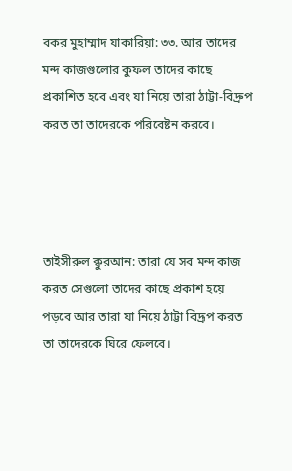বকর মুহাম্মাদ যাকারিয়া: ৩৩. আর তাদের মন্দ কাজগুলোর কুফল তাদের কাছে প্রকাশিত হবে এবং যা নিয়ে তারা ঠাট্টা-বিদ্রুপ করত তা তাদেরকে পরিবেষ্টন করবে।




তাইসীরুল ক্বুরআন: তারা যে সব মন্দ কাজ করত সেগুলো তাদের কাছে প্রকাশ হয়ে পড়বে আর তারা যা নিয়ে ঠাট্টা বিদ্রূপ করত তা তাদেরকে ঘিরে ফেলবে।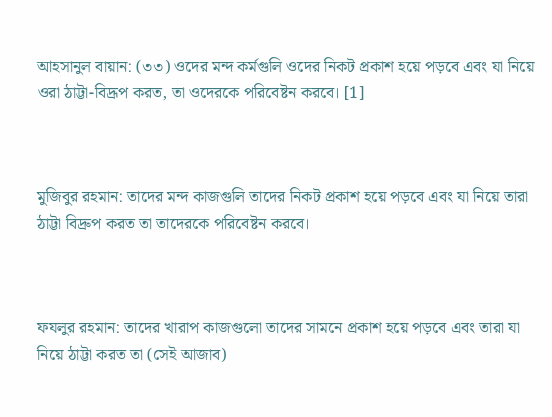আহসানুল বায়ান: (৩৩) ওদের মন্দ কর্মগুলি ওদের নিকট প্রকাশ হয়ে পড়বে এবং যা নিয়ে ওরা ঠাট্টা-বিদ্রূপ করত, তা ওদেরকে পরিবেষ্টন করবে। [1]



মুজিবুর রহমান: তাদের মন্দ কাজগুলি তাদের নিকট প্রকাশ হয়ে পড়বে এবং যা নিয়ে তারা ঠাট্টা বিদ্রুপ করত তা তাদেরকে পরিবেষ্টন করবে।



ফযলুর রহমান: তাদের খারাপ কাজগুলো তাদের সামনে প্রকাশ হয়ে পড়বে এবং তারা যা নিয়ে ঠাট্টা করত তা (সেই আজাব)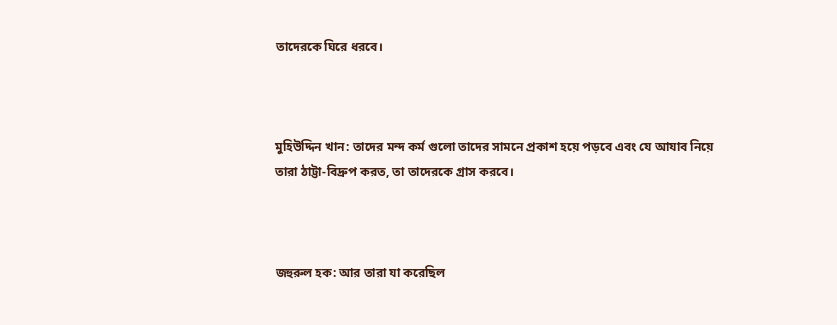তাদেরকে ঘিরে ধরবে।



মুহিউদ্দিন খান: তাদের মন্দ কর্ম গুলো তাদের সামনে প্রকাশ হয়ে পড়বে এবং যে আযাব নিয়ে তারা ঠাট্টা-বিদ্রুপ করত, তা তাদেরকে গ্রাস করবে।



জহুরুল হক: আর তারা যা করেছিল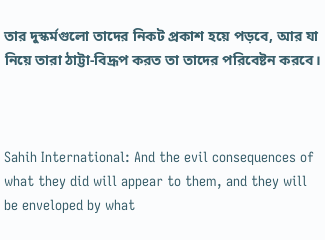তার দুস্কর্মগুলো তাদের নিকট প্রকাশ হয়ে পড়বে, আর যা নিয়ে তারা ঠাট্টা-বিদ্রূপ করত তা তাদের পরিবেষ্টন করবে।



Sahih International: And the evil consequences of what they did will appear to them, and they will be enveloped by what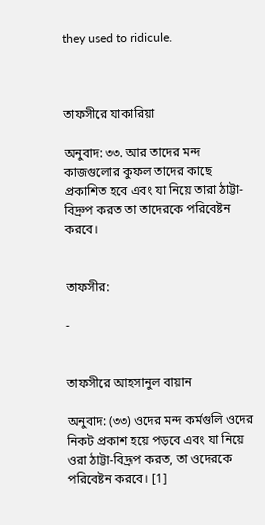they used to ridicule.



তাফসীরে যাকারিয়া

অনুবাদ: ৩৩. আর তাদের মন্দ কাজগুলোর কুফল তাদের কাছে প্রকাশিত হবে এবং যা নিয়ে তারা ঠাট্টা-বিদ্রুপ করত তা তাদেরকে পরিবেষ্টন করবে।


তাফসীর:

-


তাফসীরে আহসানুল বায়ান

অনুবাদ: (৩৩) ওদের মন্দ কর্মগুলি ওদের নিকট প্রকাশ হয়ে পড়বে এবং যা নিয়ে ওরা ঠাট্টা-বিদ্রূপ করত, তা ওদেরকে পরিবেষ্টন করবে। [1]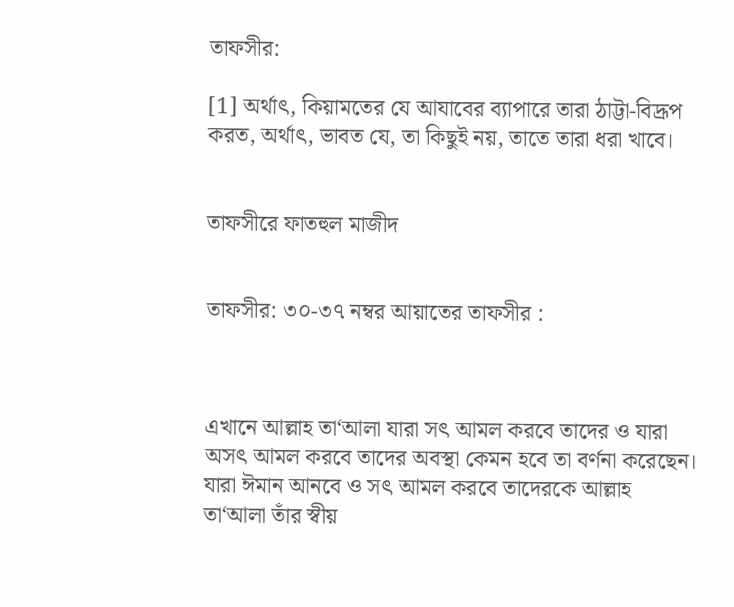তাফসীর:

[1] অর্থাৎ, কিয়ামতের যে আযাবের ব্যাপারে তারা ঠাট্টা-বিদ্রূপ করত, অর্থাৎ, ভাবত যে, তা কিছুই নয়, তাতে তারা ধরা খাবে।


তাফসীরে ফাতহুল মাজীদ


তাফসীর: ৩০-৩৭ নম্বর আয়াতের তাফসীর :



এখানে আল্লাহ তা‘আলা যারা সৎ আমল করবে তাদের ও যারা অসৎ আমল করবে তাদের অবস্থা কেমন হবে তা বর্ণনা করেছেন। যারা ঈমান আনবে ও সৎ আমল করবে তাদেরকে আল্লাহ তা‘আলা তাঁর স্বীয়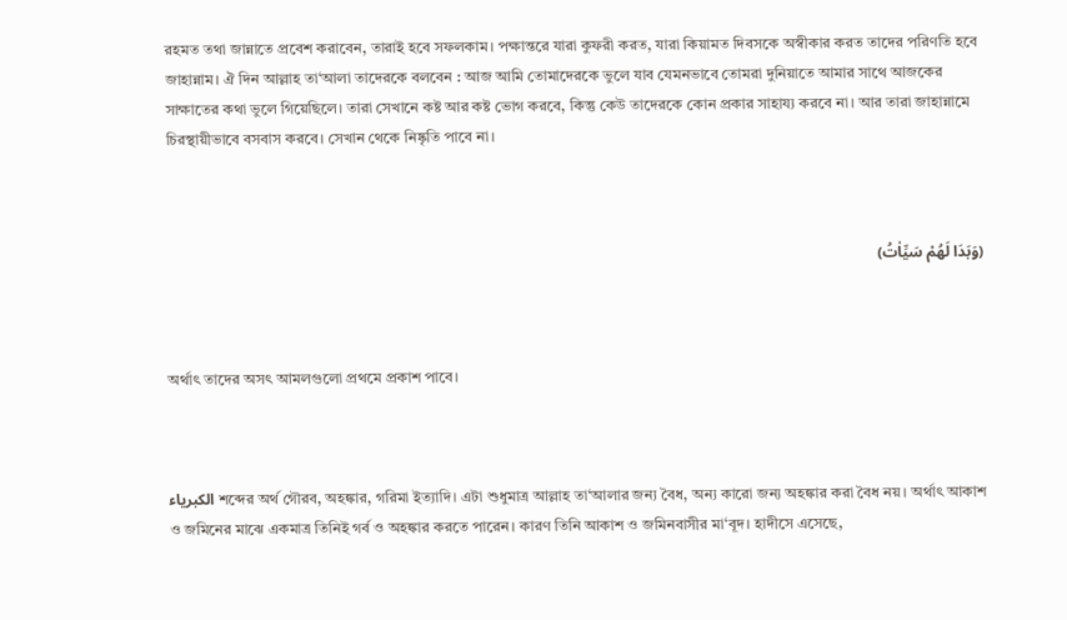রহমত তথা জান্নাতে প্রবেশ করাবেন, তারাই হবে সফলকাম। পক্ষান্তরে যারা কুফরী করত, যারা কিয়ামত দিবসকে অস্বীকার করত তাদের পরিণতি হবে জাহান্নাম। ঐ দিন আল্লাহ তা‘আলা তাদেরকে বলবেন : আজ আমি তোমাদেরকে ভুলে যাব যেমনভাবে তোমরা দুনিয়াতে আমার সাথে আজকের সাক্ষাতের কথা ভুলে গিয়েছিলে। তারা সেখানে কষ্ট আর কষ্ট ভোগ করবে, কিন্তু কেউ তাদেরকে কোন প্রকার সাহায্য করবে না। আর তারা জাহান্নামে চিরস্থায়ীভাবে বসবাস করবে। সেখান থেকে নিষ্কৃতি পাবে না।



(وَبَدَا لَهُمْ سَيِّاٰتُ)



অর্থাৎ তাদের অসৎ আমলগুলো প্রথমে প্রকাশ পাবে।



الكبرياء শব্দের অর্থ গৌরব, অহঙ্কার, গরিমা ইত্যাদি। এটা শুধুমাত্র আল্লাহ তা‘আলার জন্য বৈধ, অন্য কারো জন্য অহঙ্কার করা বৈধ নয়। অর্থাৎ আকাশ ও জমিনের মাঝে একমাত্র তিনিই গর্ব ও অহঙ্কার করতে পারেন। কারণ তিনি আকাশ ও জমিনবাসীর মা‘বূদ। হাদীসে এসেছে,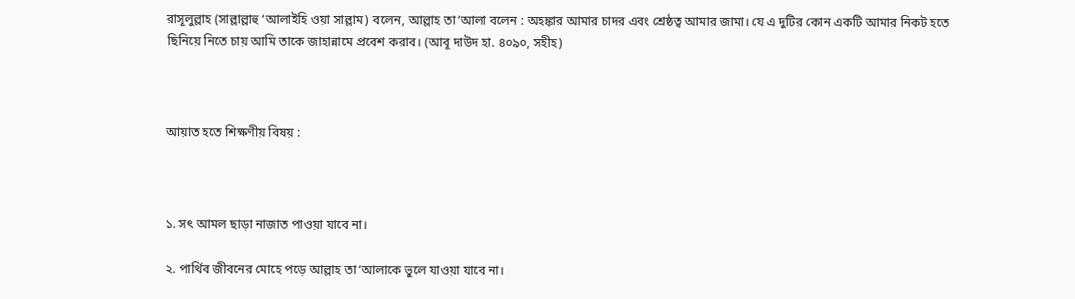রাসূলুল্লাহ (সাল্লাল্লাহু ‘আলাইহি ওয়া সাল্লাম) বলেন, আল্লাহ তা‘আলা বলেন : অহঙ্কার আমার চাদর এবং শ্রেষ্ঠত্ব আমার জামা। যে এ দুটির কোন একটি আমার নিকট হতে ছিনিয়ে নিতে চায় আমি তাকে জাহান্নামে প্রবেশ করাব। (আবূ দাউদ হা. ৪০৯০, সহীহ)



আয়াত হতে শিক্ষণীয় বিষয় :



১. সৎ আমল ছাড়া নাজাত পাওয়া যাবে না।

২. পার্থিব জীবনের মোহে পড়ে আল্লাহ তা‘আলাকে ভুলে যাওয়া যাবে না।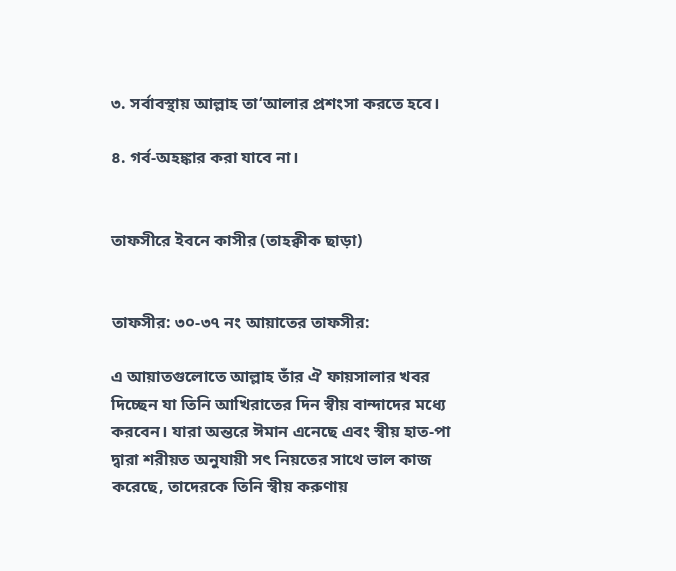৩. সর্বাবস্থায় আল্লাহ তা‘আলার প্রশংসা করতে হবে।

৪. গর্ব-অহঙ্কার করা যাবে না।


তাফসীরে ইবনে কাসীর (তাহক্বীক ছাড়া)


তাফসীর: ৩০-৩৭ নং আয়াতের তাফসীর:

এ আয়াতগুলোতে আল্লাহ তাঁর ঐ ফায়সালার খবর দিচ্ছেন যা তিনি আখিরাতের দিন স্বীয় বান্দাদের মধ্যে করবেন। যারা অন্তরে ঈমান এনেছে এবং স্বীয় হাত-পা দ্বারা শরীয়ত অনুযায়ী সৎ নিয়তের সাথে ভাল কাজ করেছে, তাদেরকে তিনি স্বীয় করুণায়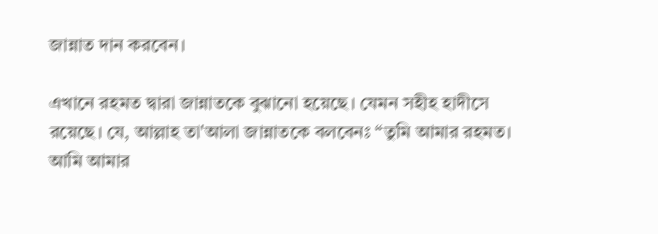জান্নাত দান করবেন।

এখানে রহমত দ্বারা জান্নাতকে বুঝানো হয়েছে। যেমন সহীহ হাদীসে রয়েছে। যে, আল্লাহ তা'আলা জান্নাতকে বলবেনঃ “তুমি আমার রহমত। আমি আমার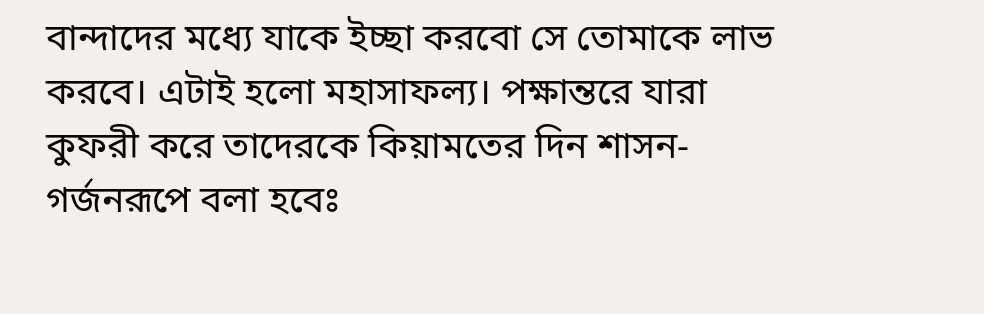বান্দাদের মধ্যে যাকে ইচ্ছা করবো সে তোমাকে লাভ করবে। এটাই হলো মহাসাফল্য। পক্ষান্তরে যারা কুফরী করে তাদেরকে কিয়ামতের দিন শাসন-গর্জনরূপে বলা হবেঃ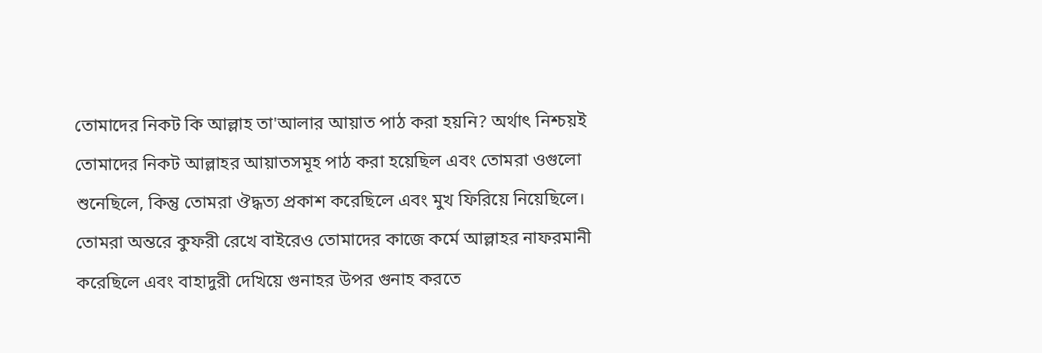তোমাদের নিকট কি আল্লাহ তা'আলার আয়াত পাঠ করা হয়নি? অর্থাৎ নিশ্চয়ই তোমাদের নিকট আল্লাহর আয়াতসমূহ পাঠ করা হয়েছিল এবং তোমরা ওগুলো শুনেছিলে, কিন্তু তোমরা ঔদ্ধত্য প্রকাশ করেছিলে এবং মুখ ফিরিয়ে নিয়েছিলে। তোমরা অন্তরে কুফরী রেখে বাইরেও তোমাদের কাজে কর্মে আল্লাহর নাফরমানী করেছিলে এবং বাহাদুরী দেখিয়ে গুনাহর উপর গুনাহ করতে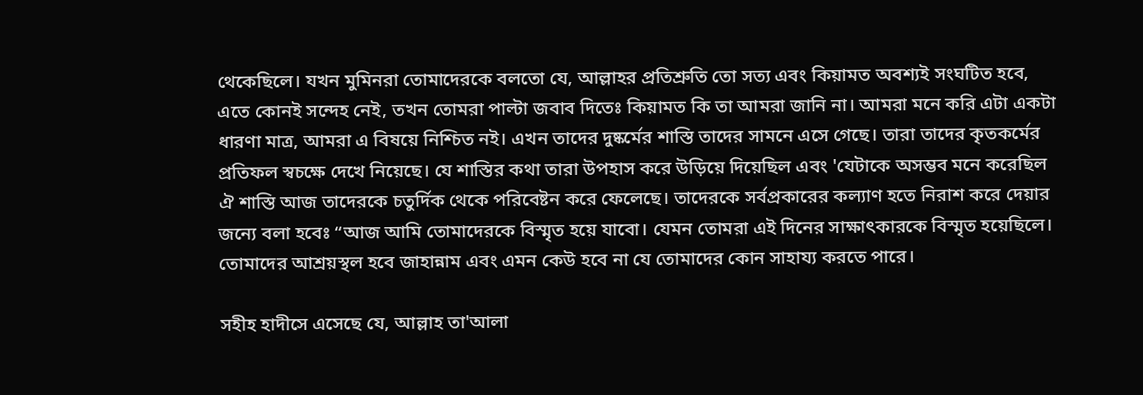থেকেছিলে। যখন মুমিনরা তোমাদেরকে বলতো যে, আল্লাহর প্রতিশ্রুতি তো সত্য এবং কিয়ামত অবশ্যই সংঘটিত হবে, এতে কোনই সন্দেহ নেই, তখন তোমরা পাল্টা জবাব দিতেঃ কিয়ামত কি তা আমরা জানি না। আমরা মনে করি এটা একটা ধারণা মাত্র, আমরা এ বিষয়ে নিশ্চিত নই। এখন তাদের দুষ্কর্মের শাস্তি তাদের সামনে এসে গেছে। তারা তাদের কৃতকর্মের প্রতিফল স্বচক্ষে দেখে নিয়েছে। যে শাস্তির কথা তারা উপহাস করে উড়িয়ে দিয়েছিল এবং 'যেটাকে অসম্ভব মনে করেছিল ঐ শাস্তি আজ তাদেরকে চতুর্দিক থেকে পরিবেষ্টন করে ফেলেছে। তাদেরকে সর্বপ্রকারের কল্যাণ হতে নিরাশ করে দেয়ার জন্যে বলা হবেঃ “আজ আমি তোমাদেরকে বিস্মৃত হয়ে যাবো। যেমন তোমরা এই দিনের সাক্ষাৎকারকে বিস্মৃত হয়েছিলে। তোমাদের আশ্রয়স্থল হবে জাহান্নাম এবং এমন কেউ হবে না যে তোমাদের কোন সাহায্য করতে পারে।

সহীহ হাদীসে এসেছে যে, আল্লাহ তা'আলা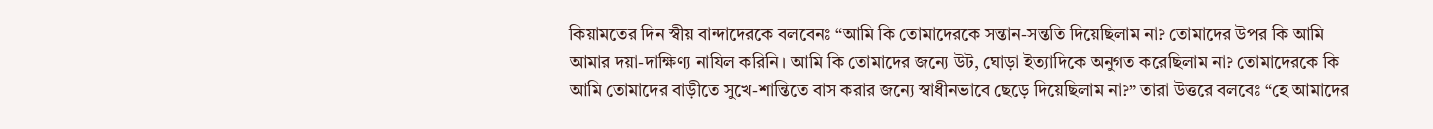কিয়ামতের দিন স্বীয় বান্দাদেরকে বলবেনঃ “আমি কি তোমাদেরকে সন্তান-সন্ততি দিয়েছিলাম না? তোমাদের উপর কি আমি আমার দয়া-দাক্ষিণ্য নাযিল করিনি। আমি কি তোমাদের জন্যে উট, ঘোড়া ইত্যাদিকে অনুগত করেছিলাম না? তোমাদেরকে কি আমি তোমাদের বাড়ীতে সুখে-শান্তিতে বাস করার জন্যে স্বাধীনভাবে ছেড়ে দিয়েছিলাম না?” তারা উত্তরে বলবেঃ “হে আমাদের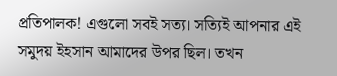প্রতিপালক! এগুলো সবই সত্য। সত্যিই আপনার এই সমুদয় ইহসান আমাদের উপর ছিল। তখন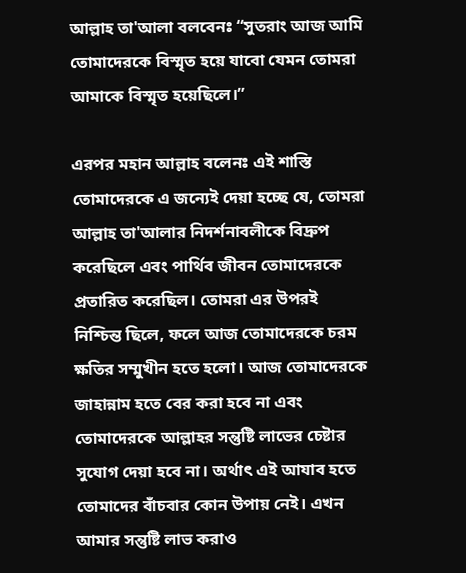আল্লাহ তা'আলা বলবেনঃ “সুতরাং আজ আমি তোমাদেরকে বিস্মৃত হয়ে যাবো যেমন তোমরা আমাকে বিস্মৃত হয়েছিলে।”

এরপর মহান আল্লাহ বলেনঃ এই শাস্তি তোমাদেরকে এ জন্যেই দেয়া হচ্ছে যে, তোমরা আল্লাহ তা'আলার নিদর্শনাবলীকে বিদ্রুপ করেছিলে এবং পার্থিব জীবন তোমাদেরকে প্রতারিত করেছিল। তোমরা এর উপরই নিশ্চিন্ত ছিলে, ফলে আজ তোমাদেরকে চরম ক্ষতির সম্মুখীন হতে হলো। আজ তোমাদেরকে জাহান্নাম হতে বের করা হবে না এবং তোমাদেরকে আল্লাহর সন্তুষ্টি লাভের চেষ্টার সুযোগ দেয়া হবে না। অর্থাৎ এই আযাব হতে তোমাদের বাঁচবার কোন উপায় নেই। এখন আমার সন্তুষ্টি লাভ করাও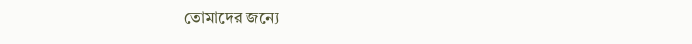তোমাদের জন্যে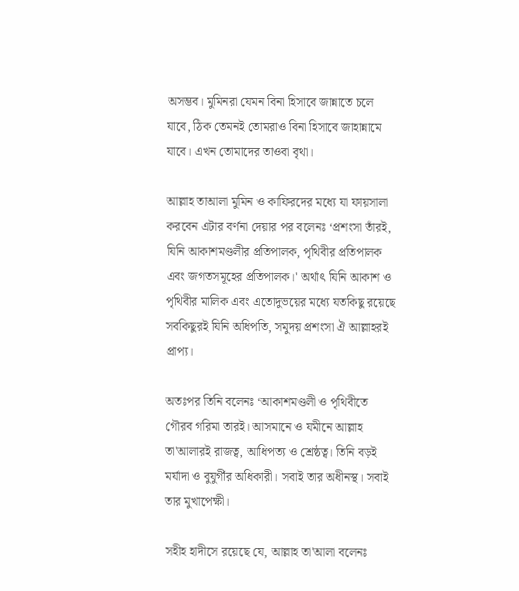অসম্ভব। মুমিনরা যেমন বিনা হিসাবে জান্নাতে চলে যাবে, ঠিক তেমনই তোমরাও বিনা হিসাবে জাহান্নামে যাবে। এখন তোমাদের তাওবা বৃথা।

আল্লাহ তাআলা মুমিন ও কাফিরদের মধ্যে যা ফায়সালা করবেন এটার বর্ণনা দেয়ার পর বলেনঃ ‘প্রশংসা তাঁরই, যিনি আকাশমণ্ডলীর প্রতিপালক, পৃথিবীর প্রতিপালক এবং জগতসমূহের প্রতিপালক।' অর্থাৎ যিনি আকাশ ও পৃথিবীর মালিক এবং এতোদুভয়ের মধ্যে যতকিছু রয়েছে সবকিছুরই যিনি অধিপতি, সমুদয় প্রশংসা ঐ আল্লাহরই প্রাপ্য।

অতঃপর তিনি বলেনঃ ‘আকাশমণ্ডলী ও পৃথিবীতে গৌরব গরিমা তারই। আসমানে ও যমীনে আল্লাহ তা'আলারই রাজত্ব, আধিপত্য ও শ্রেষ্ঠত্ব। তিনি বড়ই মর্যাদা ও বুযুর্গীর অধিকারী। সবাই তার অধীনস্থ। সবাই তার মুখাপেক্ষী।

সহীহ হাদীসে রয়েছে যে, আল্লাহ তা'আলা বলেনঃ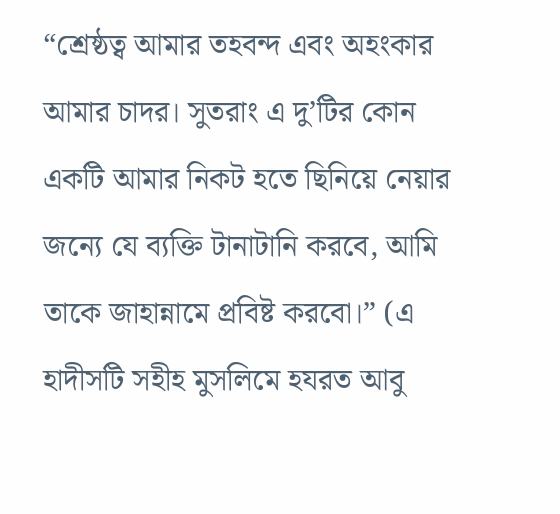“শ্রেষ্ঠত্ব আমার তহবন্দ এবং অহংকার আমার চাদর। সুতরাং এ দু’টির কোন একটি আমার নিকট হতে ছিনিয়ে নেয়ার জন্যে যে ব্যক্তি টানাটানি করবে, আমি তাকে জাহান্নামে প্রবিষ্ট করবো।” (এ হাদীসটি সহীহ মুসলিমে হযরত আবু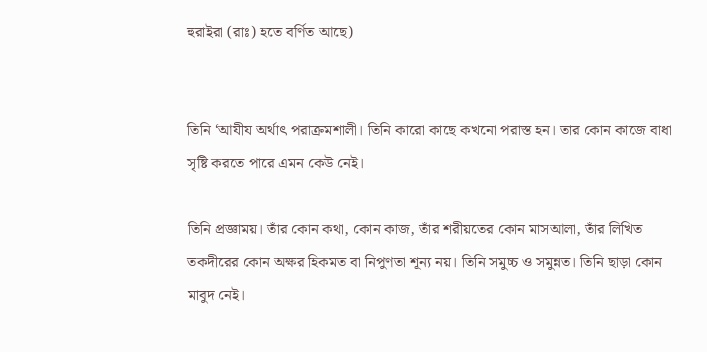হুরাইরা (রাঃ) হতে বর্ণিত আছে)


তিনি ‘আযীয অর্থাৎ পরাক্রমশালী। তিনি কারো কাছে কখনো পরাস্ত হন। তার কোন কাজে বাধা সৃষ্টি করতে পারে এমন কেউ নেই।

তিনি প্রজ্ঞাময়। তাঁর কোন কথা, কোন কাজ, তাঁর শরীয়তের কোন মাসআলা, তাঁর লিখিত তকদীরের কোন অক্ষর হিকমত বা নিপুণতা শূন্য নয়। তিনি সমুচ্চ ও সমুন্নত। তিনি ছাড়া কোন মাবুদ নেই।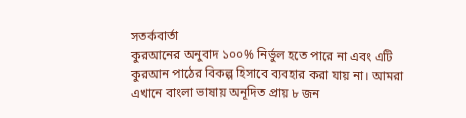সতর্কবার্তা
কুরআনের অনুবাদ ১০০% নির্ভুল হতে পারে না এবং এটি কুরআন পাঠের বিকল্প হিসাবে ব্যবহার করা যায় না। আমরা এখানে বাংলা ভাষায় অনূদিত প্রায় ৮ জন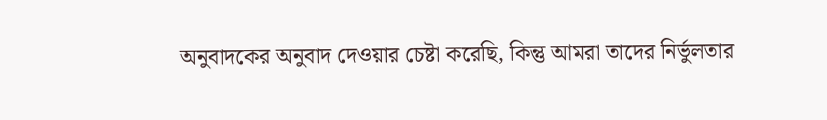অনুবাদকের অনুবাদ দেওয়ার চেষ্টা করেছি, কিন্তু আমরা তাদের নির্ভুলতার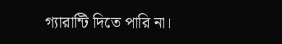গ্যারান্টি দিতে পারি না।